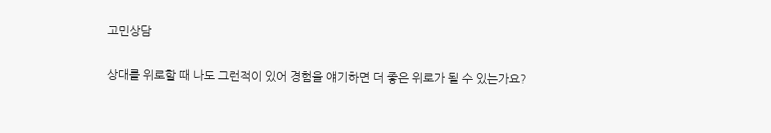고민상담

상대를 위로할 때 나도 그런적이 있어 경험을 얘기하면 더 좋은 위로가 될 수 있는가요?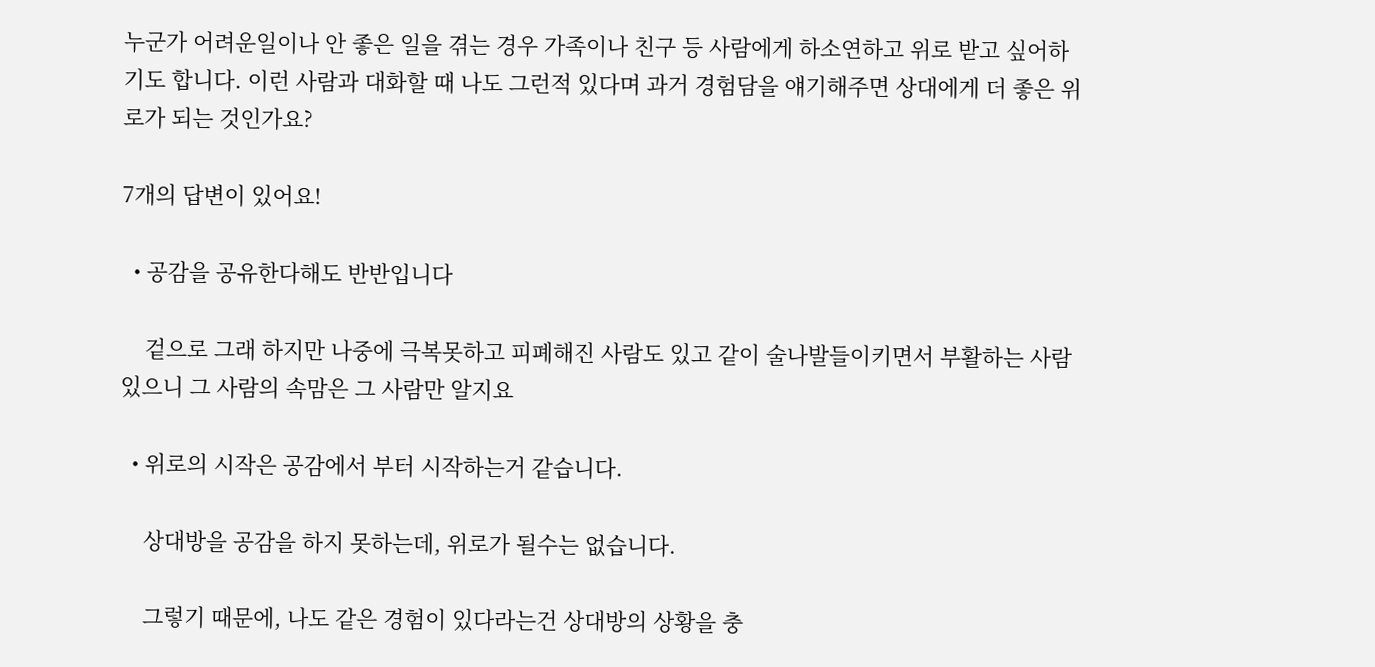누군가 어려운일이나 안 좋은 일을 겪는 경우 가족이나 친구 등 사람에게 하소연하고 위로 받고 싶어하기도 합니다. 이런 사람과 대화할 때 나도 그런적 있다며 과거 경험담을 얘기해주면 상대에게 더 좋은 위로가 되는 것인가요?

7개의 답변이 있어요!

  • 공감을 공유한다해도 반반입니다

    겉으로 그래 하지만 나중에 극복못하고 피폐해진 사람도 있고 같이 술나발들이키면서 부활하는 사람 있으니 그 사람의 속맘은 그 사람만 알지요

  • 위로의 시작은 공감에서 부터 시작하는거 같습니다.

    상대방을 공감을 하지 못하는데, 위로가 될수는 없습니다.

    그렇기 때문에, 나도 같은 경험이 있다라는건 상대방의 상황을 충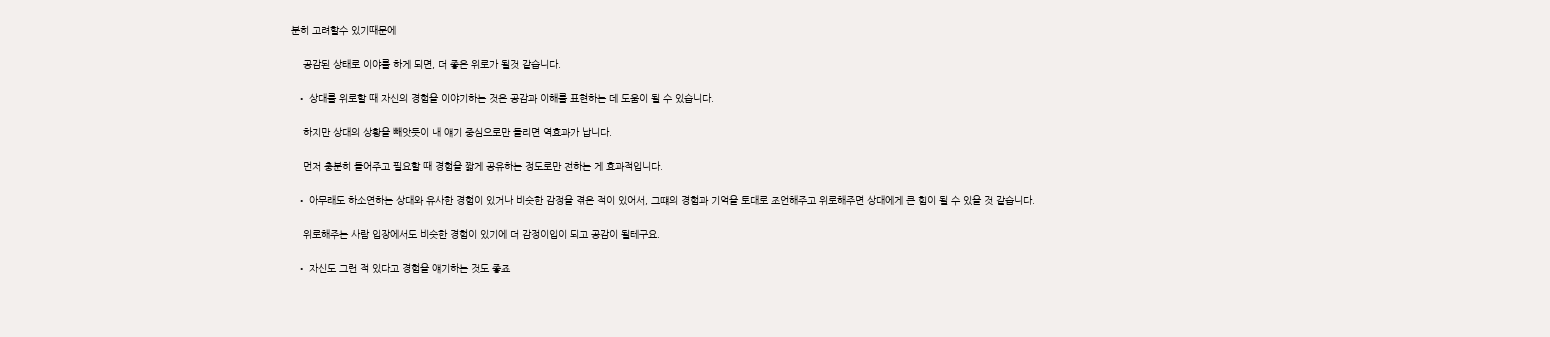분히 고려할수 있기때문에

    공감된 상태로 이야를 하게 되면, 더 좋은 위로가 될것 같습니다.

  • 상대를 위로할 때 자신의 경험을 이야기하는 것은 공감과 이해를 표현하는 데 도움이 될 수 있습니다.

    하지만 상대의 상황을 빼앗듯이 내 얘기 중심으로만 돌리면 역효과가 납니다.

    먼저 충분히 들어주고 필요할 때 경험을 짧게 공유하는 정도로만 전하는 게 효과적입니다.

  • 아무래도 하소연하는 상대와 유사한 경험이 있거나 비슷한 감정을 겪은 적이 있어서, 그떄의 경험과 기억을 토대로 조언해주고 위로해주면 상대에게 큰 힘이 될 수 있을 것 같습니다.

    위로해주는 사람 입장에서도 비슷한 경험이 있기에 더 감정이입이 되고 공감이 될테구요.

  • 자신도 그런 적 있다고 경험을 얘기하는 것도 좋죠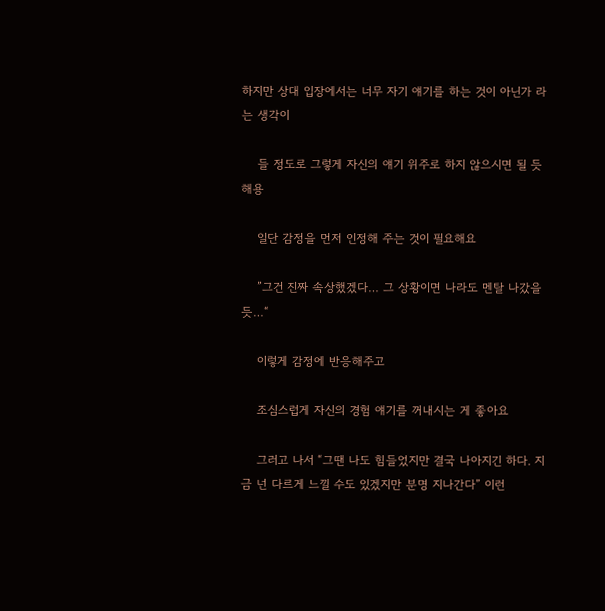하지만 상대 입장에서는 너무 자기 얘기를 하는 것이 아닌가 라는 생각이

    들 정도로 그렇게 자신의 얘기 위주로 하지 않으시면 될 듯 해용

    일단 감정을 먼저 인정해 주는 것이 필요해요

    ”그건 진짜 속상했겠다… 그 상황이면 나라도 멘탈 나갔을 듯…“

    이렇게 감정에 반응해주고

    조심스럽게 자신의 경험 얘기를 꺼내시는 게 좋아요

    그러고 나서 “그땐 나도 힘들었지만 결국 나아지긴 하다. 지금 넌 다르게 느낄 수도 있겠지만 분명 지나간다” 이런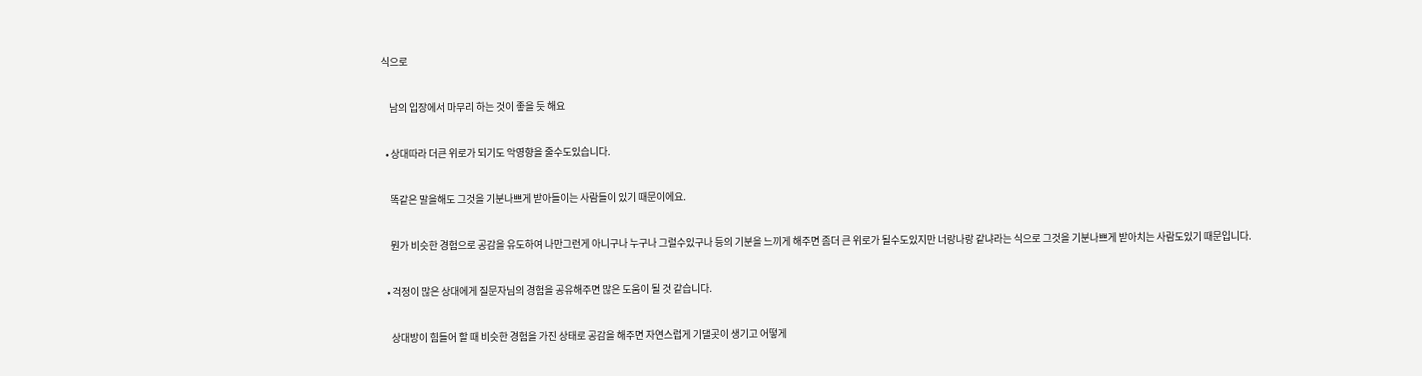식으로

    남의 입장에서 마무리 하는 것이 좋을 듯 해요

  • 상대따라 더큰 위로가 되기도 악영향을 줄수도있습니다.

    똑같은 말을해도 그것을 기분나쁘게 받아들이는 사람들이 있기 때문이에요.

    뭔가 비슷한 경험으로 공감을 유도하여 나만그런게 아니구나 누구나 그럴수있구나 등의 기분을 느끼게 해주면 좀더 큰 위로가 될수도있지만 너랑나랑 같냐라는 식으로 그것을 기분나쁘게 받아치는 사람도있기 때문입니다.

  • 걱정이 많은 상대에게 질문자님의 경험을 공유해주면 많은 도움이 될 것 같습니다.

    상대방이 힘들어 할 때 비슷한 경험을 가진 상태로 공감을 해주면 자연스럽게 기댈곳이 생기고 어떻게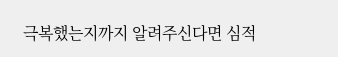극복했는지까지 알려주신다면 심적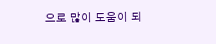으로 많이 도움이 되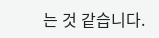는 것 같습니다.